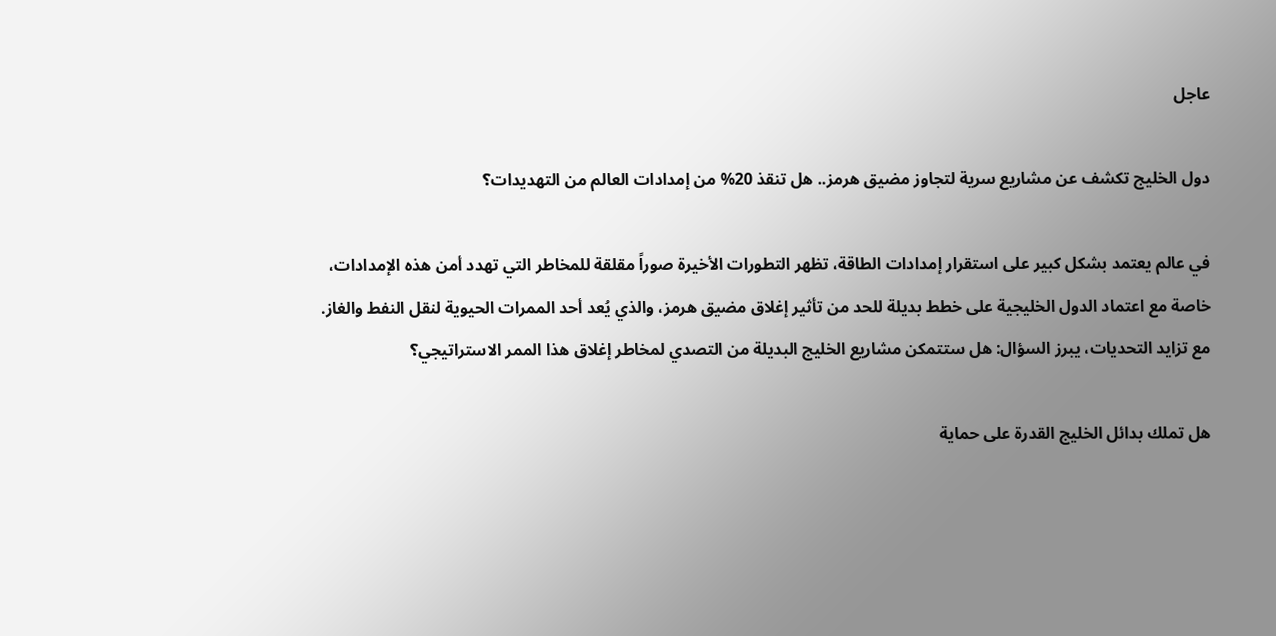عاجل

دول الخليج تكشف عن مشاريع سرية لتجاوز مضيق هرمز.. هل تنقذ 20% من إمدادات العالم من التهديدات؟

في عالم يعتمد بشكل كبير على استقرار إمدادات الطاقة، تظهر التطورات الأخيرة صوراً مقلقة للمخاطر التي تهدد أمن هذه الإمدادات، خاصة مع اعتماد الدول الخليجية على خطط بديلة للحد من تأثير إغلاق مضيق هرمز، والذي يُعد أحد الممرات الحيوية لنقل النفط والغاز. مع تزايد التحديات، يبرز السؤال: هل ستتمكن مشاريع الخليج البديلة من التصدي لمخاطر إغلاق هذا الممر الاستراتيجي؟

هل تملك بدائل الخليج القدرة على حماية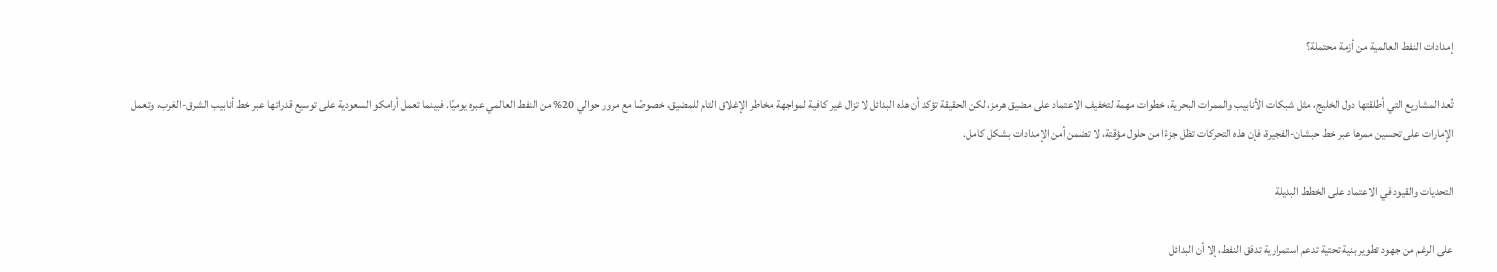إمدادات النفط العالمية من أزمة محتملة؟

تُعد المشاريع التي أطلقتها دول الخليج، مثل شبكات الأنابيب والممرات البحرية، خطوات مهمة لتخفيف الاعتماد على مضيق هرمز، لكن الحقيقة تؤكد أن هذه البدائل لا تزال غير كافية لمواجهة مخاطر الإغلاق التام للمضيق، خصوصًا مع مرور حوالي 20% من النفط العالمي عبره يوميًا. فبينما تعمل أرامكو السعودية على توسيع قدراتها عبر خط أنابيب الشرق-الغرب، وتعمل الإمارات على تحسين ممرها عبر خط حبشان-الفجيرة، فإن هذه التحركات تظل جزءًا من حلول مؤقتة، لا تضمن أمن الإمدادات بشكل كامل.

التحديات والقيود في الاعتماد على الخطط البديلة

على الرغم من جهود تطوير بنية تحتية تدعم استمرارية تدفق النفط، إلا أن البدائل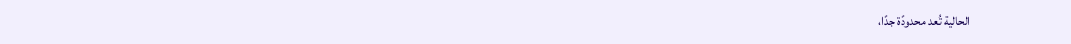الحالية تُعد محدودًة جدًا،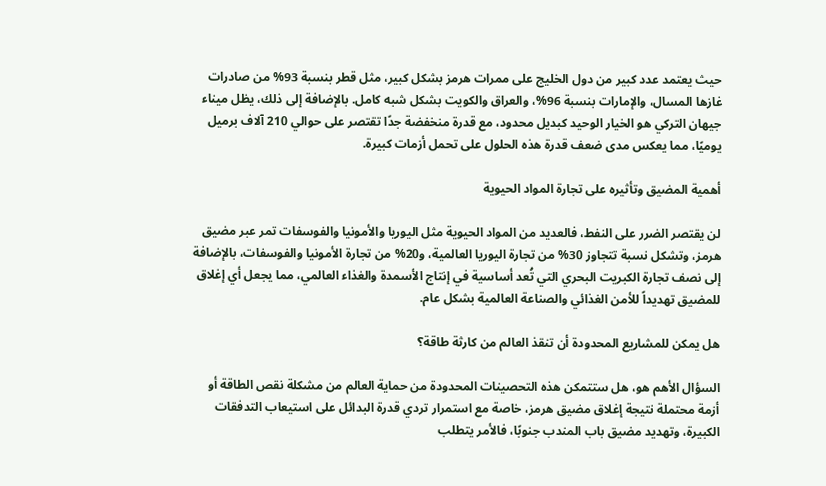حيث يعتمد عدد كبير من دول الخليج على ممرات هرمز بشكل كبير، مثل قطر بنسبة 93% من صادرات غازها المسال، والإمارات بنسبة 96%، والعراق والكويت بشكل شبه كامل. بالإضافة إلى ذلك، يظل ميناء جيهان التركي هو الخيار الوحيد كبديل محدود، مع قدرة منخفضة جدًا تقتصر على حوالي 210 آلاف برميل يوميًا، مما يعكس مدى ضعف قدرة هذه الحلول على تحمل أزمات كبيرة.

أهمية المضيق وتأثيره على تجارة المواد الحيوية

لن يقتصر الضرر على النفط، فالعديد من المواد الحيوية مثل اليوريا والأمونيا والفوسفات تمر عبر مضيق هرمز، وتشكل نسبة تتجاوز 30% من تجارة اليوريا العالمية، و20% من تجارة الأمونيا والفوسفات، بالإضافة إلى نصف تجارة الكبريت البحري التي تُعد أساسية في إنتاج الأسمدة والغذاء العالمي، مما يجعل أي إغلاق للمضيق تهديداً للأمن الغذائي والصناعة العالمية بشكل عام.

هل يمكن للمشاريع المحدودة أن تنقذ العالم من كارثة طاقة؟

السؤال الأهم هو، هل ستتمكن هذه التحصينات المحدودة من حماية العالم من مشكلة نقص الطاقة أو أزمة محتملة نتيجة إغلاق مضيق هرمز، خاصة مع استمرار تردي قدرة البدائل على استيعاب التدفقات الكبيرة، وتهديد مضيق باب المندب جنوبًا، فالأمر يتطلب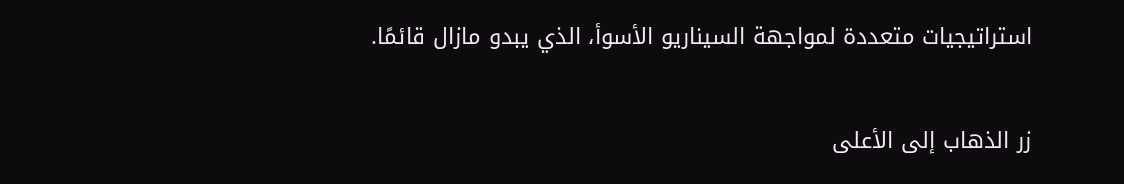استراتيجيات متعددة لمواجهة السيناريو الأسوأ، الذي يبدو مازال قائمًا.

زر الذهاب إلى الأعلى